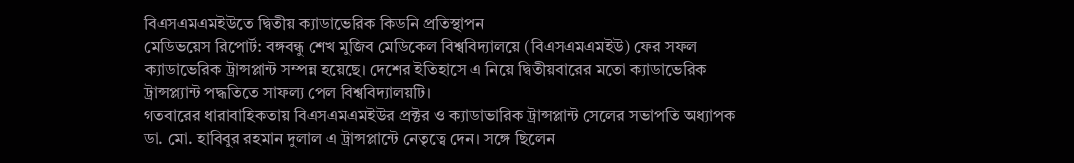বিএসএমএমইউতে দ্বিতীয় ক্যাডাভেরিক কিডনি প্রতিস্থাপন
মেডিভয়েস রিপোর্ট: বঙ্গবন্ধু শেখ মুজিব মেডিকেল বিশ্ববিদ্যালয়ে (বিএসএমএমইউ) ফের সফল ক্যাডাভেরিক ট্রান্সপ্লান্ট সম্পন্ন হয়েছে। দেশের ইতিহাসে এ নিয়ে দ্বিতীয়বারের মতো ক্যাডাভেরিক ট্রান্সপ্ল্যান্ট পদ্ধতিতে সাফল্য পেল বিশ্ববিদ্যালয়টি।
গতবারের ধারাবাহিকতায় বিএসএমএমইউর প্রক্টর ও ক্যাডাভারিক ট্রান্সপ্লান্ট সেলের সভাপতি অধ্যাপক ডা. মো. হাবিবুর রহমান দুলাল এ ট্রান্সপ্লান্টে নেতৃত্বে দেন। সঙ্গে ছিলেন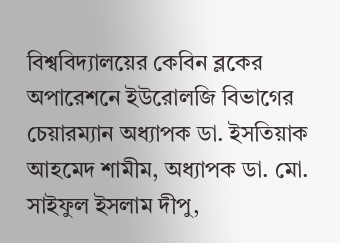বিশ্ববিদ্যালয়ের কেবিন ব্লকের অপারেশনে ইউরোলজি বিভাগের চেয়ারম্যান অধ্যাপক ডা. ইসতিয়াক আহমেদ শামীম, অধ্যাপক ডা. মো. সাইফুল ইসলাম দীপু,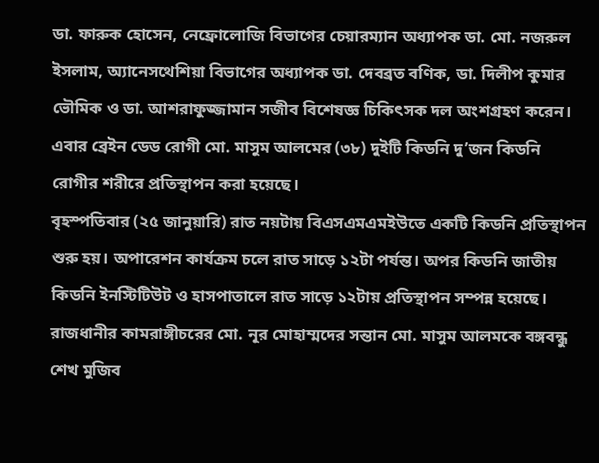ডা. ফারুক হোসেন, নেফ্রোলোজি বিভাগের চেয়ারম্যান অধ্যাপক ডা. মো. নজরুল ইসলাম, অ্যানেসথেশিয়া বিভাগের অধ্যাপক ডা. দেবব্রত বণিক, ডা. দিলীপ কুমার ভৌমিক ও ডা. আশরাফুজ্জামান সজীব বিশেষজ্ঞ চিকিৎসক দল অংশগ্রহণ করেন।
এবার ব্রেইন ডেড রোগী মো. মাসুম আলমের (৩৮) দুইটি কিডনি দু’জন কিডনি রোগীর শরীরে প্রতিস্থাপন করা হয়েছে।
বৃহস্পতিবার (২৫ জানুয়ারি) রাত নয়টায় বিএসএমএমইউতে একটি কিডনি প্রতিস্থাপন শুরু হয়। অপারেশন কার্যক্রম চলে রাত সাড়ে ১২টা পর্যন্ত। অপর কিডনি জাতীয় কিডনি ইনস্টিটিউট ও হাসপাতালে রাত সাড়ে ১২টায় প্রতিস্থাপন সম্পন্ন হয়েছে।
রাজধানীর কামরাঙ্গীচরের মো. নূর মোহাম্মদের সন্তান মো. মাসুম আলমকে বঙ্গবন্ধু শেখ মুজিব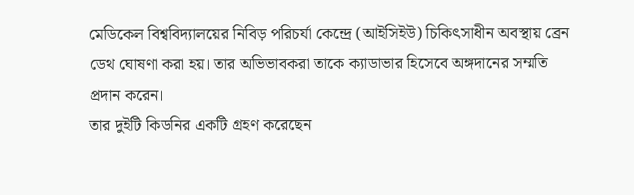মেডিকেল বিশ্ববিদ্যালয়ের নিবিড় পরিচর্যা কেন্দ্রে (আইসিইউ) চিকিৎসাধীন অবস্থায় ব্রেন ডেথ ঘোষণা করা হয়। তার অভিভাবকরা তাকে ক্যাডাভার হিসেবে অঙ্গদানের সম্মতি প্রদান করেন।
তার দুইটি কিডনির একটি গ্রহণ করেছেন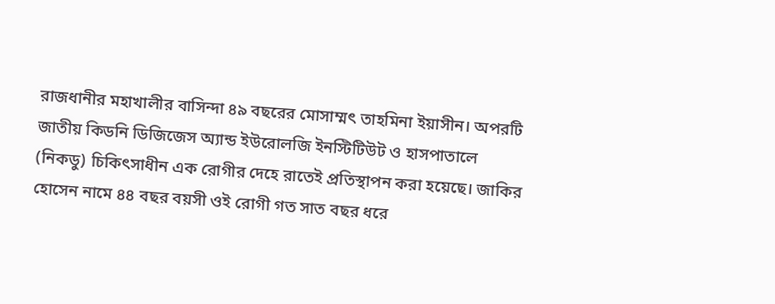রাজধানীর মহাখালীর বাসিন্দা ৪৯ বছরের মোসাম্মৎ তাহমিনা ইয়াসীন। অপরটি জাতীয় কিডনি ডিজিজেস অ্যান্ড ইউরোলজি ইনস্টিটিউট ও হাসপাতালে (নিকডু) চিকিৎসাধীন এক রোগীর দেহে রাতেই প্রতিস্থাপন করা হয়েছে। জাকির হোসেন নামে ৪৪ বছর বয়সী ওই রোগী গত সাত বছর ধরে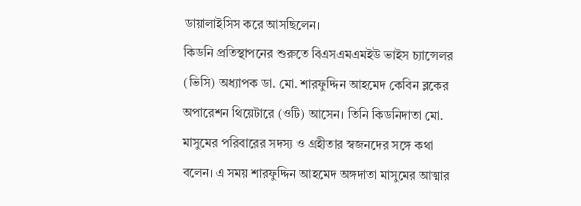ডায়ালাইসিস করে আসছিলেন।
কিডনি প্রতিস্থাপনের শুরুতে বিএসএমএমইউ ভাইস চ্যান্সেলর (ভিসি) অধ্যাপক ডা. মো. শারফুদ্দিন আহমেদ কেবিন ব্লকের অপারেশন থিয়েটারে (ওটি) আসেন। তিনি কিডনিদাতা মো. মাসুমের পরিবারের সদস্য ও গ্রহীতার স্বজনদের সঙ্গে কথা বলেন। এ সময় শারফুদ্দিন আহমেদ অঙ্গদাতা মাসুমের আত্মার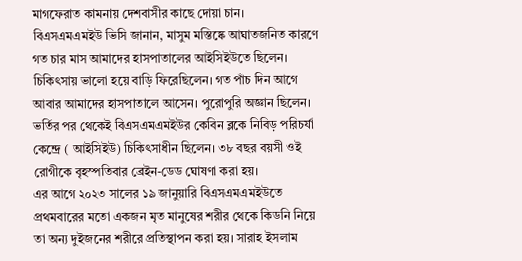মাগফেরাত কামনায় দেশবাসীর কাছে দোয়া চান।
বিএসএমএমইউ ভিসি জানান, মাসুম মস্তিষ্কে আঘাতজনিত কারণে গত চার মাস আমাদের হাসপাতালের আইসিইউতে ছিলেন। চিকিৎসায় ভালো হয়ে বাড়ি ফিরেছিলেন। গত পাঁচ দিন আগে আবার আমাদের হাসপাতালে আসেন। পুরোপুরি অজ্ঞান ছিলেন। ভর্তির পর থেকেই বিএসএমএমইউর কেবিন ব্লকে নিবিড় পরিচর্যা কেন্দ্রে ( আইসিইউ) চিকিৎসাধীন ছিলেন। ৩৮ বছর বয়সী ওই রোগীকে বৃহস্পতিবার ব্রেইন-ডেড ঘোষণা করা হয়।
এর আগে ২০২৩ সালের ১৯ জানুয়ারি বিএসএমএমইউতে প্রথমবারের মতো একজন মৃত মানুষের শরীর থেকে কিডনি নিয়ে তা অন্য দুইজনের শরীরে প্রতিস্থাপন করা হয়। সারাহ ইসলাম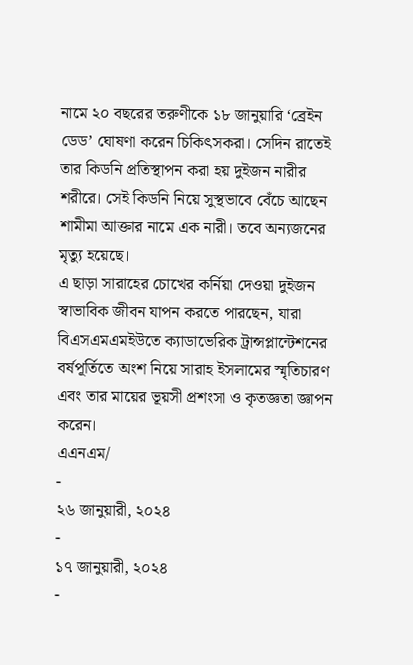নামে ২০ বছরের তরুণীকে ১৮ জানুয়ারি ‘ব্রেইন ডেড’ ঘোষণা করেন চিকিৎসকরা। সেদিন রাতেই তার কিডনি প্রতিস্থাপন করা হয় দুইজন নারীর শরীরে। সেই কিডনি নিয়ে সুস্থভাবে বেঁচে আছেন শামীমা আক্তার নামে এক নারী। তবে অন্যজনের মৃত্যু হয়েছে।
এ ছাড়া সারাহের চোখের কর্নিয়া দেওয়া দুইজন স্বাভাবিক জীবন যাপন করতে পারছেন, যারা বিএসএমএমইউতে ক্যাডাভেরিক ট্রান্সপ্লান্টেশনের বর্ষপূর্তিতে অংশ নিয়ে সারাহ ইসলামের স্মৃতিচারণ এবং তার মায়ের ভূয়সী প্রশংসা ও কৃতজ্ঞতা জ্ঞাপন করেন।
এএনএম/
-
২৬ জানুয়ারী, ২০২৪
-
১৭ জানুয়ারী, ২০২৪
-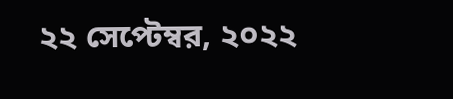২২ সেপ্টেম্বর, ২০২২